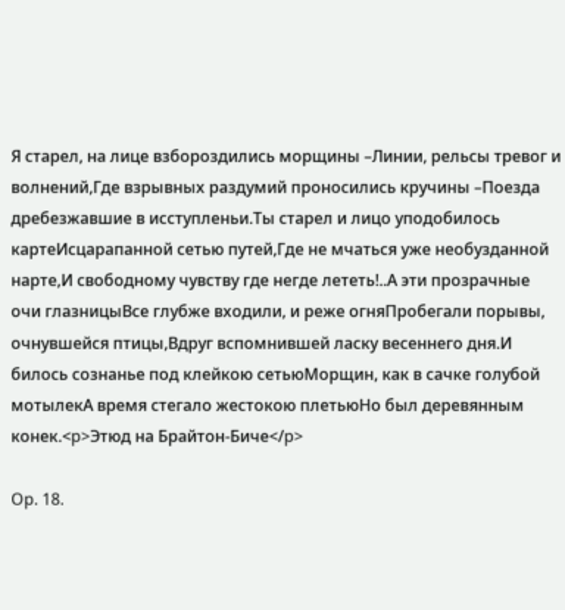Я старел, на лице взбороздились морщины –Линии, рельсы тревог и волнений,Где взрывных раздумий проносились кручины –Поезда дребезжавшие в исступленьи.Ты старел и лицо уподобилось картеИсцарапанной сетью путей,Где не мчаться уже необузданной нарте,И свободному чувству где негде лететь!..А эти прозрачные очи глазницыВсе глубже входили, и реже огняПробегали порывы, очнувшейся птицы,Вдруг вспомнившей ласку весеннего дня.И билось сознанье под клейкою сетьюМорщин, как в сачке голубой мотылекА время стегало жестокою плетьюНо был деревянным конек.<p>Этюд на Брайтон-Биче</p>

Op. 18.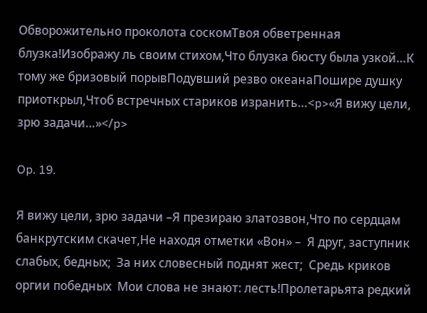Обворожительно проколота соскомТвоя обветренная блузка!Изображу ль своим стихом,Что блузка бюсту была узкой…К тому же бризовый порывПодувший резво океанаПошире душку приоткрыл,Чтоб встречных стариков изранить…<p>«Я вижу цели, зрю задачи…»</p>

Op. 19.

Я вижу цели, зрю задачи –Я презираю златозвон,Что по сердцам банкрутским скачет,Не находя отметки «Вон» –  Я друг, заступник слабых, бедных;  За них словесный поднят жест;  Средь криков оргии победных  Мои слова не знают: лесть!Пролетарьята редкий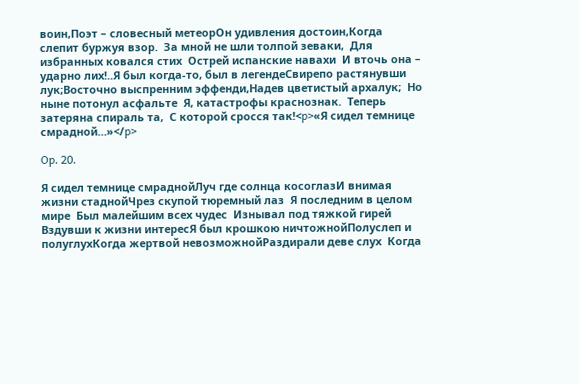воин,Поэт – словесный метеорОн удивления достоин,Когда слепит буржуя взор.  За мной не шли толпой зеваки,  Для избранных ковался стих  Острей испанские навахи  И вточь она – ударно лих!..Я был когда-то, был в легендеСвирепо растянувши лук;Восточно выспренним эффенди,Надев цветистый архалук;  Но ныне потонул асфальте  Я, катастрофы краснознак.  Теперь затеряна спираль та,  С которой сросся так!<p>«Я сидел темнице смрадной…»</p>

Op. 20.

Я сидел темнице смраднойЛуч где солнца косоглазИ внимая жизни стаднойЧрез скупой тюремный лаз  Я последним в целом мире  Был малейшим всех чудес  Изнывал под тяжкой гирей  Вздувши к жизни интересЯ был крошкою ничтожнойПолуслеп и полуглухКогда жертвой невозможнойРаздирали деве слух  Когда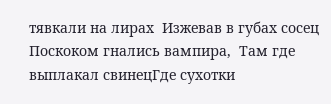тявкали на лирах  Изжевав в губах сосец  Поскоком гнались вампира,  Там где выплакал свинецГде сухотки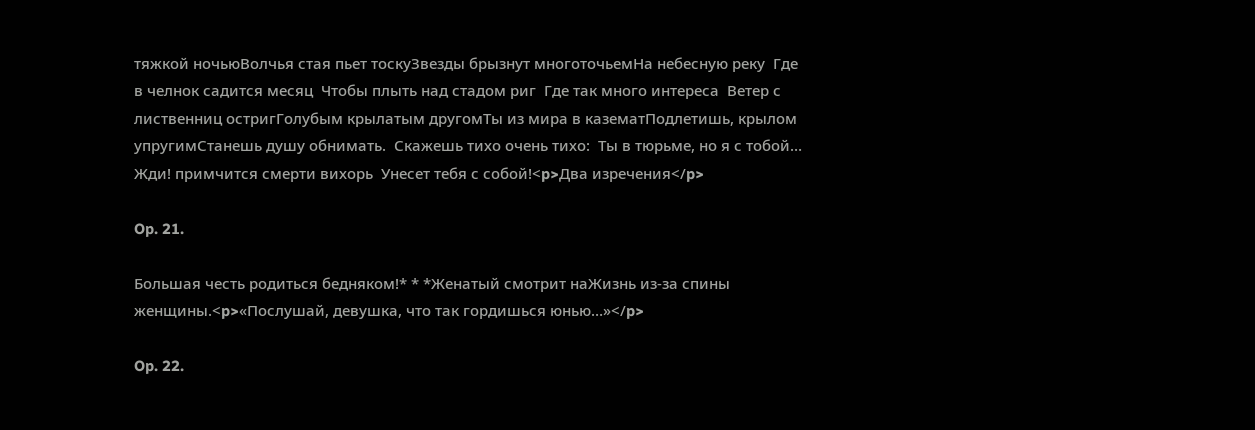тяжкой ночьюВолчья стая пьет тоскуЗвезды брызнут многоточьемНа небесную реку  Где в челнок садится месяц  Чтобы плыть над стадом риг  Где так много интереса  Ветер с лиственниц остригГолубым крылатым другомТы из мира в казематПодлетишь, крылом упругимСтанешь душу обнимать.  Скажешь тихо очень тихо:  Ты в тюрьме, но я с тобой…  Жди! примчится смерти вихорь  Унесет тебя с собой!<p>Два изречения</p>

Op. 21.

Большая честь родиться бедняком!* * *Женатый смотрит наЖизнь из-за спины женщины.<p>«Послушай, девушка, что так гордишься юнью…»</p>

Op. 22.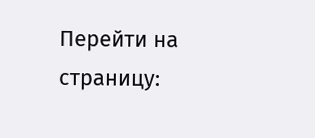Перейти на страницу: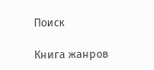Поиск

Книга жанров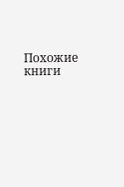Похожие книги